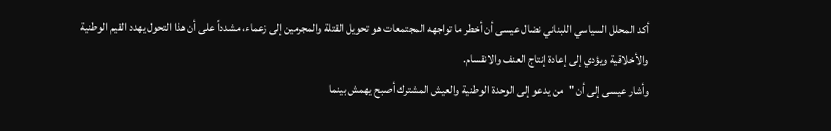أكد المحلل السياسي اللبناني نضال عيسى أن أخطر ما تواجهه المجتمعات هو تحويل القتلة والمجرمين إلى زعماء، مشدداً على أن هذا التحول يهدد القيم الوطنية والأخلاقية ويؤدي إلى إعادة إنتاج العنف والانقسام.
وأشار عيسى إلى أن "من يدعو إلى الوحدة الوطنية والعيش المشترك أصبح يهمش بينما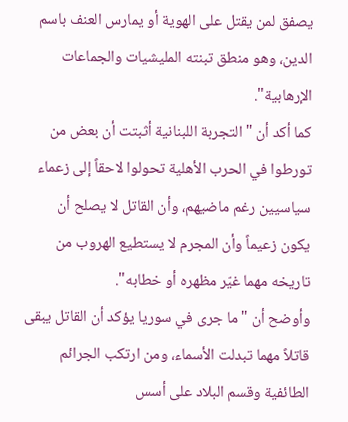يصفق لمن يقتل على الهوية أو يمارس العنف باسم الدين، وهو منطق تبنته المليشيات والجماعات الإرهابية".
كما أكد أن "التجربة اللبنانية أثبتت أن بعض من تورطوا في الحرب الأهلية تحولوا لاحقاً إلى زعماء سياسيين رغم ماضيهم، وأن القاتل لا يصلح أن يكون زعيماً وأن المجرم لا يستطيع الهروب من تاريخه مهما غيّر مظهره أو خطابه".
وأوضح أن "ما جرى في سوريا يؤكد أن القاتل يبقى قاتلاً مهما تبدلت الأسماء، ومن ارتكب الجرائم الطائفية وقسم البلاد على أسس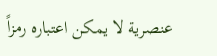عنصرية لا يمكن اعتباره رمزاً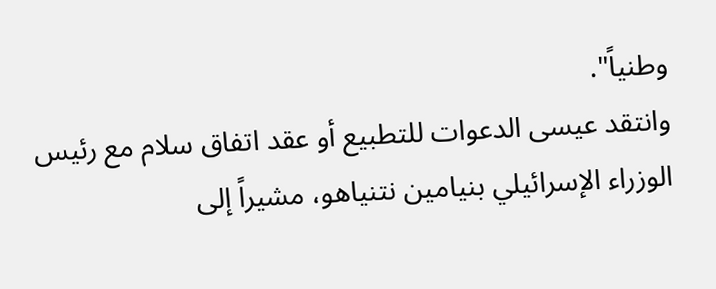وطنياً".
وانتقد عيسى الدعوات للتطبيع أو عقد اتفاق سلام مع رئيس الوزراء الإسرائيلي بنيامين نتنياهو، مشيراً إلى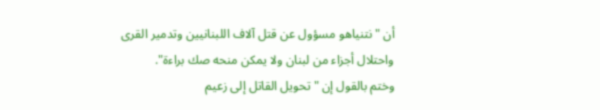أن "نتنياهو مسؤول عن قتل آلاف اللبنانيين وتدمير القرى واحتلال أجزاء من لبنان ولا يمكن منحه صك براءة".
وختم بالقول إن "تحويل القاتل إلى زعيم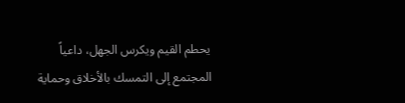يحطم القيم ويكرس الجهل، داعياً المجتمع إلى التمسك بالأخلاق وحماية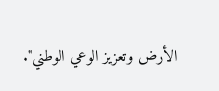الأرض وتعزيز الوعي الوطني".